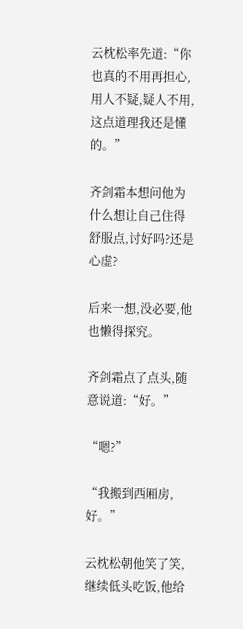云枕松率先道:“你也真的不用再担心,用人不疑,疑人不用,这点道理我还是懂的。”

齐剑霜本想问他为什么想让自己住得舒服点,讨好吗?还是心虚?

后来一想,没必要,他也懒得探究。

齐剑霜点了点头,随意说道:“好。”

“嗯?”

“我搬到西厢房,好。”

云枕松朝他笑了笑,继续低头吃饭,他给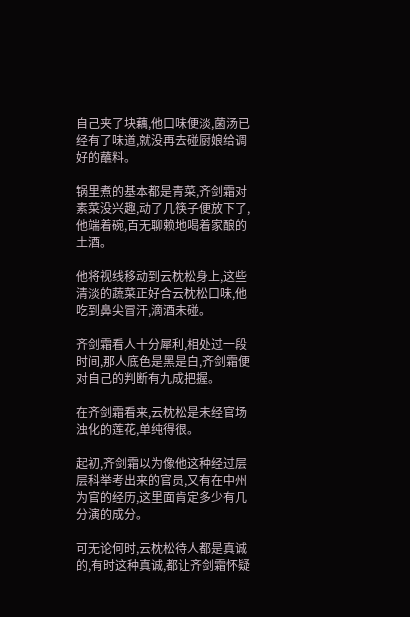自己夹了块藕,他口味便淡,菌汤已经有了味道,就没再去碰厨娘给调好的蘸料。

锅里煮的基本都是青菜,齐剑霜对素菜没兴趣,动了几筷子便放下了,他端着碗,百无聊赖地喝着家酿的土酒。

他将视线移动到云枕松身上,这些清淡的蔬菜正好合云枕松口味,他吃到鼻尖冒汗,滴酒未碰。

齐剑霜看人十分犀利,相处过一段时间,那人底色是黑是白,齐剑霜便对自己的判断有九成把握。

在齐剑霜看来,云枕松是未经官场浊化的莲花,单纯得很。

起初,齐剑霜以为像他这种经过层层科举考出来的官员,又有在中州为官的经历,这里面肯定多少有几分演的成分。

可无论何时,云枕松待人都是真诚的,有时这种真诚,都让齐剑霜怀疑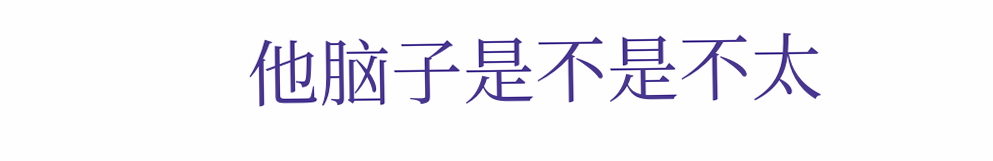他脑子是不是不太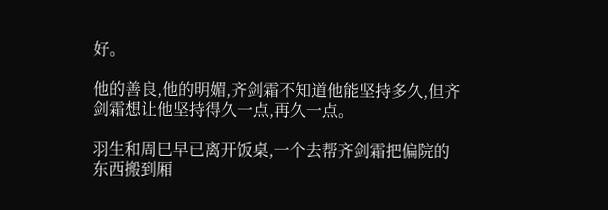好。

他的善良,他的明媚,齐剑霜不知道他能坚持多久,但齐剑霜想让他坚持得久一点,再久一点。

羽生和周巳早已离开饭桌,一个去帮齐剑霜把偏院的东西搬到厢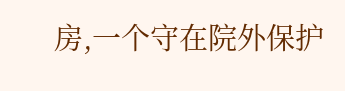房,一个守在院外保护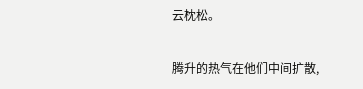云枕松。

腾升的热气在他们中间扩散,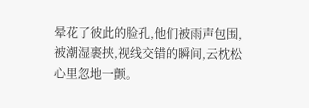晕花了彼此的脸孔,他们被雨声包围,被潮湿裹挟,视线交错的瞬间,云枕松心里忽地一颤。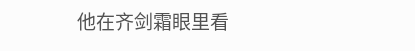他在齐剑霜眼里看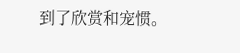到了欣赏和宠惯。